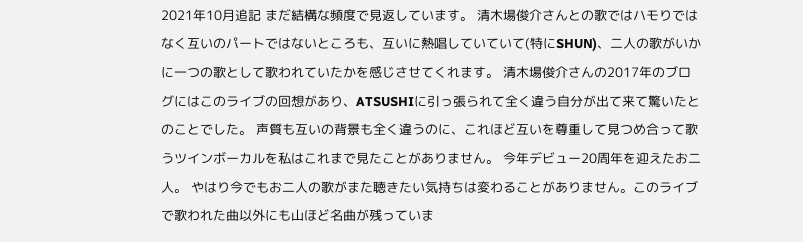2021年10月追記 まだ結構な頻度で見返しています。 清木場俊介さんとの歌ではハモりではなく互いのパートではないところも、互いに熱唱していていて(特にSHUN)、二人の歌がいかに一つの歌として歌われていたかを感じさせてくれます。 清木場俊介さんの2017年のブログにはこのライブの回想があり、ATSUSHIに引っ張られて全く違う自分が出て来て驚いたとのことでした。 声質も互いの背景も全く違うのに、これほど互いを尊重して見つめ合って歌うツインボーカルを私はこれまで見たことがありません。 今年デビュー20周年を迎えたお二人。 やはり今でもお二人の歌がまた聴きたい気持ちは変わることがありません。このライブで歌われた曲以外にも山ほど名曲が残っていま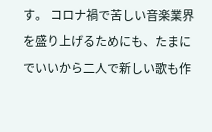す。 コロナ禍で苦しい音楽業界を盛り上げるためにも、たまにでいいから二人で新しい歌も作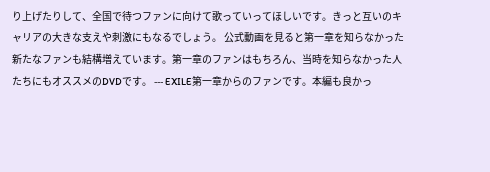り上げたりして、全国で待つファンに向けて歌っていってほしいです。きっと互いのキャリアの大きな支えや刺激にもなるでしょう。 公式動画を見ると第一章を知らなかった新たなファンも結構増えています。第一章のファンはもちろん、当時を知らなかった人たちにもオススメのDVDです。 --- EXILE第一章からのファンです。本編も良かっ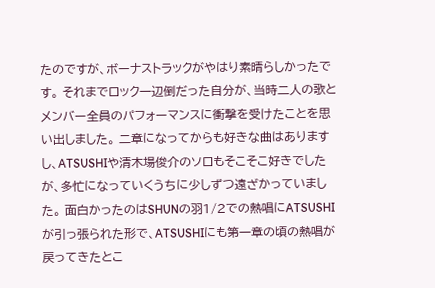たのですが、ボーナストラックがやはり素晴らしかったです。 それまでロック一辺倒だった自分が、当時二人の歌とメンバー全員のパフォーマンスに衝撃を受けたことを思い出しました。 二章になってからも好きな曲はありますし、ATSUSHIや清木場俊介のソロもそこそこ好きでしたが、多忙になっていくうちに少しずつ遠ざかっていました。 面白かったのはSHUNの羽1/2での熱唱にATSUSHIが引っ張られた形で、ATSUSHIにも第一章の頃の熱唱が戻ってきたとこ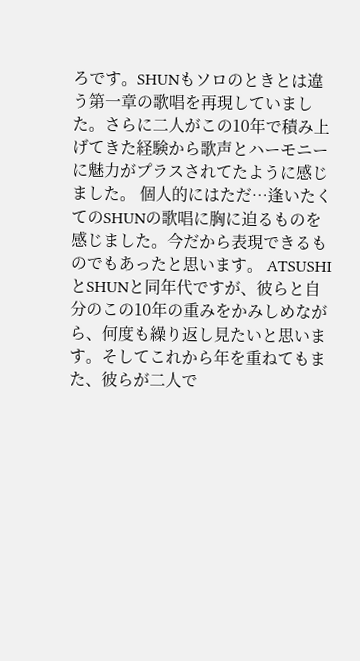ろです。SHUNもソロのときとは違う第一章の歌唱を再現していました。さらに二人がこの10年で積み上げてきた経験から歌声とハーモニーに魅力がプラスされてたように感じました。 個人的にはただ…逢いたくてのSHUNの歌唱に胸に迫るものを感じました。今だから表現できるものでもあったと思います。 ATSUSHIとSHUNと同年代ですが、彼らと自分のこの10年の重みをかみしめながら、何度も繰り返し見たいと思います。そしてこれから年を重ねてもまた、彼らが二人で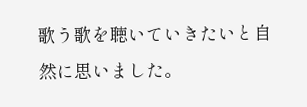歌う歌を聴いていきたいと自然に思いました。